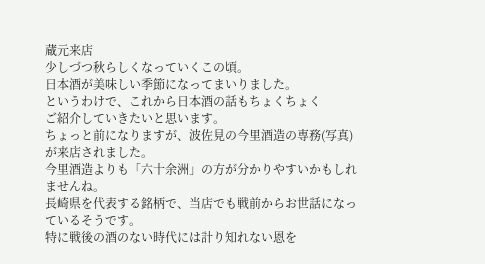蔵元来店
少しづつ秋らしくなっていくこの頃。
日本酒が美味しい季節になってまいりました。
というわけで、これから日本酒の話もちょくちょく
ご紹介していきたいと思います。
ちょっと前になりますが、波佐見の今里酒造の専務(写真)が来店されました。
今里酒造よりも「六十余洲」の方が分かりやすいかもしれませんね。
長崎県を代表する銘柄で、当店でも戦前からお世話になっているそうです。
特に戦後の酒のない時代には計り知れない恩を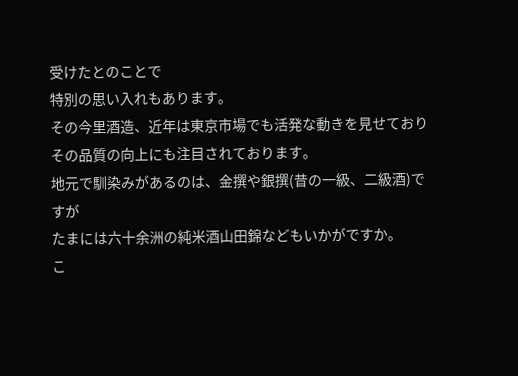受けたとのことで
特別の思い入れもあります。
その今里酒造、近年は東京市場でも活発な動きを見せており
その品質の向上にも注目されております。
地元で馴染みがあるのは、金撰や銀撰(昔の一級、二級酒)ですが
たまには六十余洲の純米酒山田錦などもいかがですか。
こ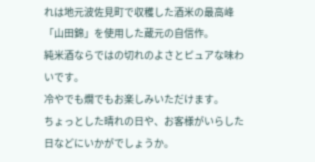れは地元波佐見町で収穫した酒米の最高峰「山田錦」を使用した蔵元の自信作。
純米酒ならではの切れのよさとピュアな味わいです。
冷やでも燗でもお楽しみいただけます。
ちょっとした晴れの日や、お客様がいらした日などにいかがでしょうか。